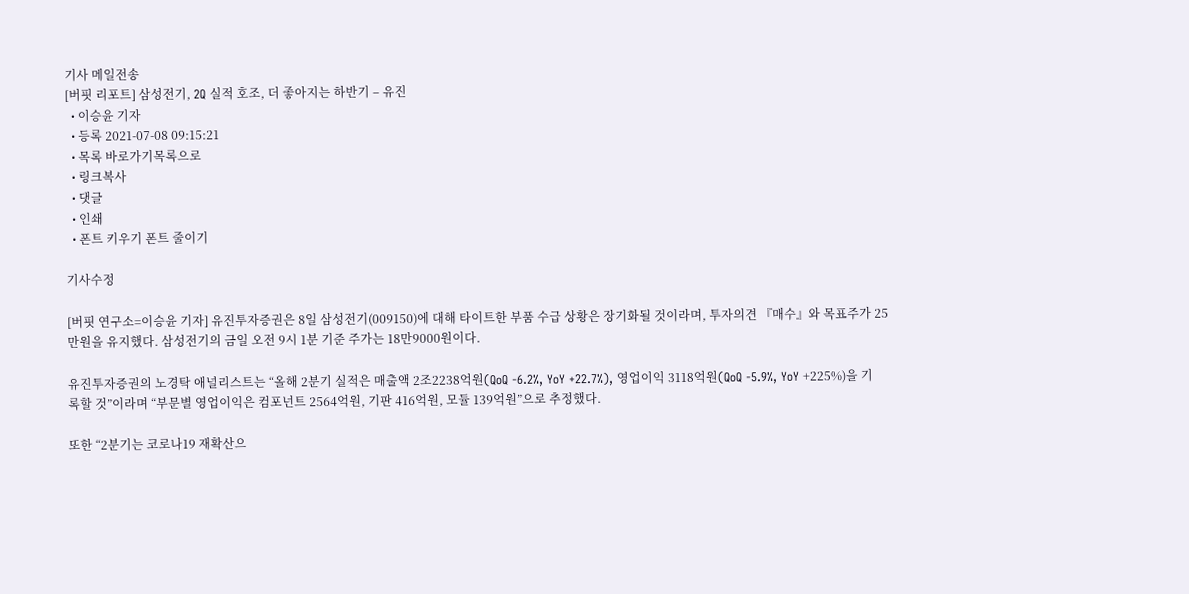기사 메일전송
[버핏 리포트] 삼성전기, 2Q 실적 호조, 더 좋아지는 하반기 – 유진
  • 이승윤 기자
  • 등록 2021-07-08 09:15:21
  • 목록 바로가기목록으로
  • 링크복사
  • 댓글
  • 인쇄
  • 폰트 키우기 폰트 줄이기

기사수정

[버핏 연구소=이승윤 기자] 유진투자증권은 8일 삼성전기(009150)에 대해 타이트한 부품 수급 상황은 장기화될 것이라며, 투자의견 『매수』와 목표주가 25만원을 유지했다. 삼성전기의 금일 오전 9시 1분 기준 주가는 18만9000원이다.

유진투자증권의 노경탁 애널리스트는 “올해 2분기 실적은 매출액 2조2238억원(QoQ -6.2%, YoY +22.7%), 영업이익 3118억원(QoQ -5.9%, YoY +225%)을 기록할 것”이라며 “부문별 영업이익은 컴포넌트 2564억원, 기판 416억원, 모듈 139억원”으로 추정했다.

또한 “2분기는 코로나19 재확산으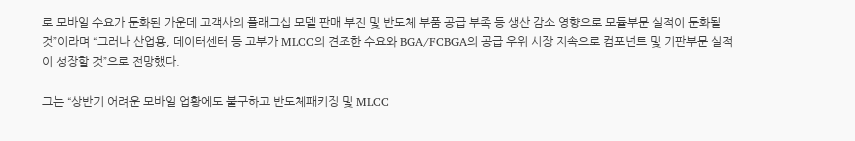로 모바일 수요가 둔화된 가운데 고객사의 플래그십 모델 판매 부진 및 반도체 부품 공급 부족 등 생산 감소 영향으로 모듈부문 실적이 둔화될 것”이라며 “그러나 산업용, 데이터센터 등 고부가 MLCC의 견조한 수요와 BGA/FCBGA의 공급 우위 시장 지속으로 컴포넌트 및 기판부문 실적이 성장할 것”으로 전망했다.

그는 “상반기 어려운 모바일 업황에도 불구하고 반도체패키징 및 MLCC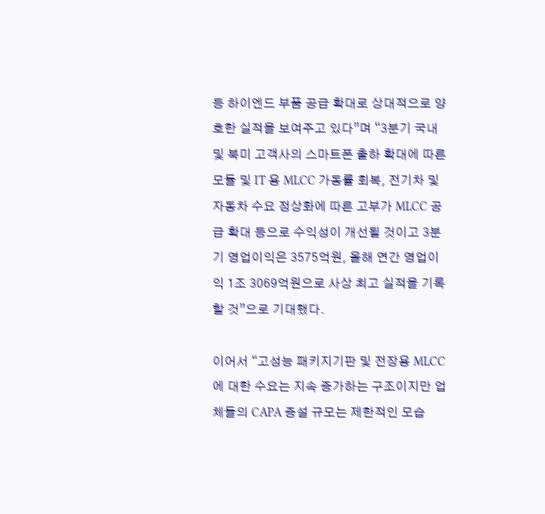등 하이엔드 부품 공급 확대로 상대적으로 양호한 실적을 보여주고 있다”며 “3분기 국내 및 북미 고객사의 스마트폰 출하 확대에 따른 모듈 및 IT 용 MLCC 가동률 회복, 전기차 및 자동차 수요 정상화에 따른 고부가 MLCC 공급 확대 등으로 수익성이 개선될 것이고 3분기 영업이익은 3575억원, 올해 연간 영업이익 1조 3069억원으로 사상 최고 실적을 기록할 것”으로 기대했다.

이어서 “고성능 패키지기판 및 전장용 MLCC에 대한 수요는 지속 증가하는 구조이지만 업체들의 CAPA 증설 규모는 제한적인 모습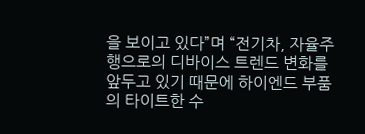을 보이고 있다”며 “전기차, 자율주행으로의 디바이스 트렌드 변화를 앞두고 있기 때문에 하이엔드 부품의 타이트한 수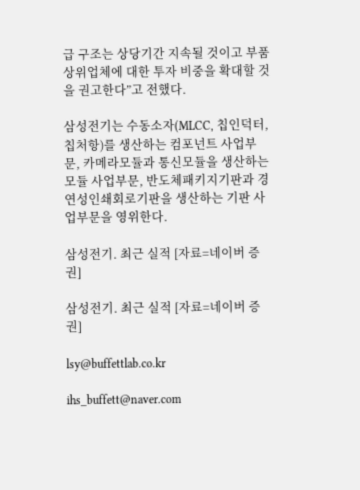급 구조는 상당기간 지속될 것이고 부품 상위업체에 대한 투자 비중을 확대할 것을 권고한다”고 전했다.

삼성전기는 수동소자(MLCC, 칩인덕터, 칩처항)를 생산하는 컴포넌트 사업부문, 카메라모듈과 통신모듈을 생산하는 모듈 사업부문, 반도체패키지기판과 경연성인쇄회로기판을 생산하는 기판 사업부문을 영위한다.

삼성전기. 최근 실적 [자료=네이버 증권]

삼성전기. 최근 실적 [자료=네이버 증권]

lsy@buffettlab.co.kr

ihs_buffett@naver.com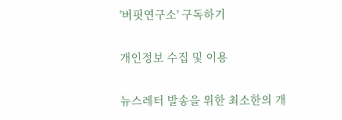'버핏연구소' 구독하기

개인정보 수집 및 이용

뉴스레터 발송을 위한 최소한의 개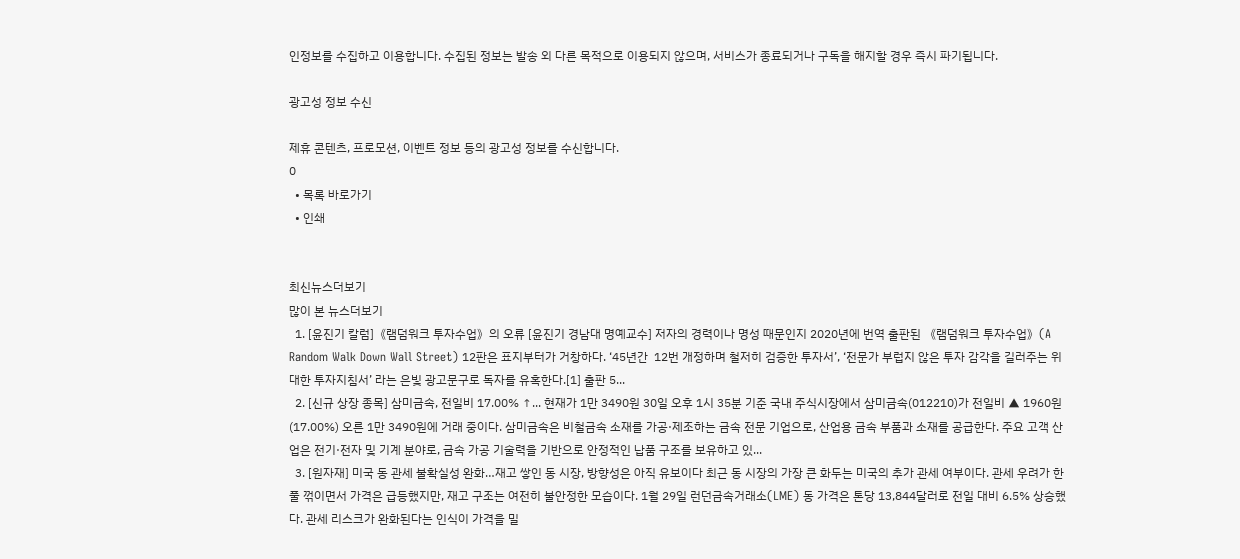인정보를 수집하고 이용합니다. 수집된 정보는 발송 외 다른 목적으로 이용되지 않으며, 서비스가 종료되거나 구독을 해지할 경우 즉시 파기됩니다.

광고성 정보 수신

제휴 콘텐츠, 프로모션, 이벤트 정보 등의 광고성 정보를 수신합니다.
0
  • 목록 바로가기
  • 인쇄


최신뉴스더보기
많이 본 뉴스더보기
  1. [윤진기 칼럼]《램덤워크 투자수업》의 오류 [윤진기 경남대 명예교수] 저자의 경력이나 명성 때문인지 2020년에 번역 출판된 《램덤워크 투자수업》(A Random Walk Down Wall Street) 12판은 표지부터가 거창하다. ‘45년간  12번 개정하며 철저히 검증한 투자서’, ‘전문가 부럽지 않은 투자 감각을 길러주는 위대한 투자지침서’ 라는 은빛 광고문구로 독자를 유혹한다.[1] 출판 5...
  2. [신규 상장 종목] 삼미금속, 전일비 17.00% ↑... 현재가 1만 3490원 30일 오후 1시 35분 기준 국내 주식시장에서 삼미금속(012210)가 전일비 ▲ 1960원(17.00%) 오른 1만 3490원에 거래 중이다. 삼미금속은 비철금속 소재를 가공·제조하는 금속 전문 기업으로, 산업용 금속 부품과 소재를 공급한다. 주요 고객 산업은 전기·전자 및 기계 분야로, 금속 가공 기술력을 기반으로 안정적인 납품 구조를 보유하고 있...
  3. [원자재] 미국 동 관세 불확실성 완화…재고 쌓인 동 시장, 방향성은 아직 유보이다 최근 동 시장의 가장 큰 화두는 미국의 추가 관세 여부이다. 관세 우려가 한풀 꺾이면서 가격은 급등했지만, 재고 구조는 여전히 불안정한 모습이다. 1월 29일 런던금속거래소(LME) 동 가격은 톤당 13,844달러로 전일 대비 6.5% 상승했다. 관세 리스크가 완화된다는 인식이 가격을 밀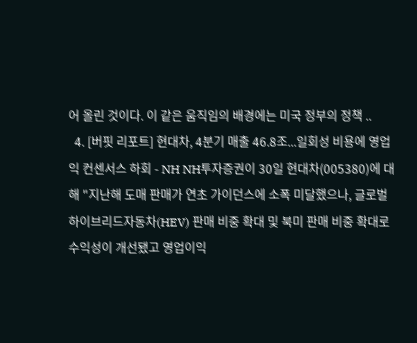어 올린 것이다. 이 같은 움직임의 배경에는 미국 정부의 정책 ..
  4. [버핏 리포트] 현대차, 4분기 매출 46.8조...일회성 비용에 영업익 컨센서스 하회 - NH NH투자증권이 30일 현대차(005380)에 대해 "지난해 도매 판매가 연초 가이던스에 소폭 미달했으나, 글로벌 하이브리드자동차(HEV) 판매 비중 확대 및 북미 판매 비중 확대로 수익성이 개선됐고 영업이익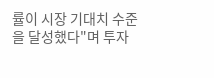률이 시장 기대치 수준을 달성했다"며 투자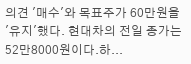의견 '매수'와 목표주가 60만원을 '유지'했다. 현대차의 전일 종가는 52만8000원이다.하...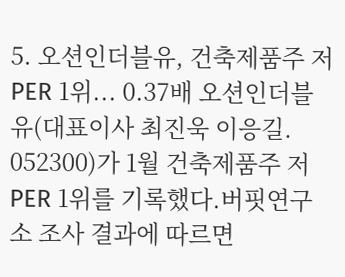5. 오션인더블유, 건축제품주 저PER 1위... 0.37배 오션인더블유(대표이사 최진욱 이응길. 052300)가 1월 건축제품주 저PER 1위를 기록했다.버핏연구소 조사 결과에 따르면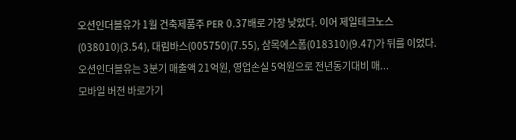오션인더블유가 1월 건축제품주 PER 0.37배로 가장 낮았다. 이어 제일테크노스(038010)(3.54), 대림바스(005750)(7.55), 삼목에스폼(018310)(9.47)가 뒤를 이었다.오션인더블유는 3분기 매출액 21억원, 영업손실 5억원으로 전년동기대비 매...
모바일 버전 바로가기